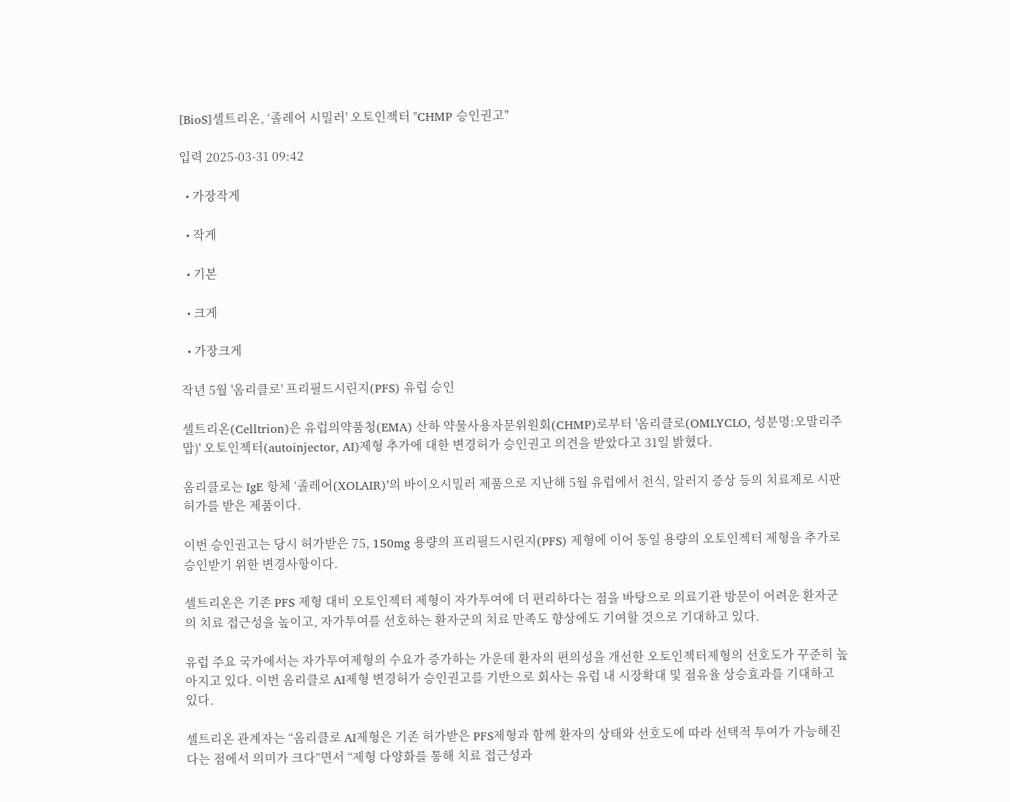[BioS]셀트리온, ‘졸레어 시밀러' 오토인젝터 "CHMP 승인권고"

입력 2025-03-31 09:42

  • 가장작게

  • 작게

  • 기본

  • 크게

  • 가장크게

작년 5월 '옴리클로' 프리필드시린지(PFS) 유럽 승인

셀트리온(Celltrion)은 유럽의약품청(EMA) 산하 약물사용자문위원회(CHMP)로부터 '옴리클로(OMLYCLO, 성분명:오말리주맙)' 오토인젝터(autoinjector, AI)제형 추가에 대한 변경허가 승인권고 의견을 받았다고 31일 밝혔다.

옴리클로는 IgE 항체 ‘졸레어(XOLAIR)’의 바이오시밀러 제품으로 지난해 5월 유럽에서 천식, 알러지 증상 등의 치료제로 시판허가를 받은 제품이다.

이번 승인권고는 당시 허가받은 75, 150mg 용량의 프리필드시린지(PFS) 제형에 이어 동일 용량의 오토인젝터 제형을 추가로 승인받기 위한 변경사항이다.

셀트리온은 기존 PFS 제형 대비 오토인젝터 제형이 자가투여에 더 편리하다는 점을 바탕으로 의료기관 방문이 어려운 환자군의 치료 접근성을 높이고, 자가투여를 선호하는 환자군의 치료 만족도 향상에도 기여할 것으로 기대하고 있다.

유럽 주요 국가에서는 자가투여제형의 수요가 증가하는 가운데 환자의 편의성을 개선한 오토인젝터제형의 선호도가 꾸준히 높아지고 있다. 이번 옴리클로 AI제형 변경허가 승인권고를 기반으로 회사는 유럽 내 시장확대 및 점유율 상승효과를 기대하고 있다.

셀트리온 관계자는 “옴리클로 AI제형은 기존 허가받은 PFS제형과 함께 환자의 상태와 선호도에 따라 선택적 투여가 가능해진다는 점에서 의미가 크다”면서 “제형 다양화를 통해 치료 접근성과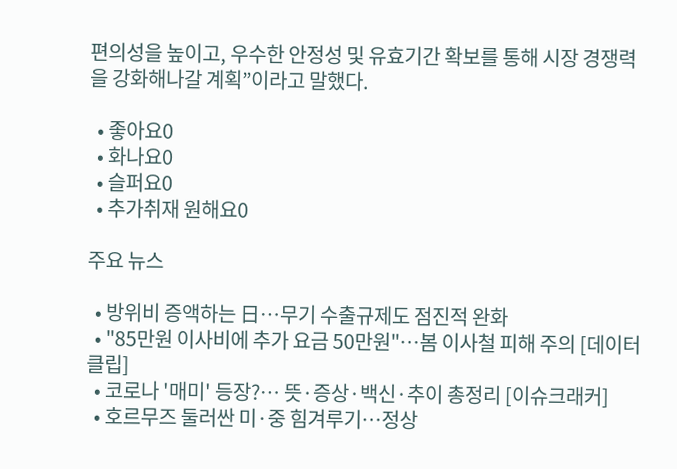편의성을 높이고, 우수한 안정성 및 유효기간 확보를 통해 시장 경쟁력을 강화해나갈 계획”이라고 말했다.

  • 좋아요0
  • 화나요0
  • 슬퍼요0
  • 추가취재 원해요0

주요 뉴스

  • 방위비 증액하는 日⋯무기 수출규제도 점진적 완화
  • "85만원 이사비에 추가 요금 50만원"…봄 이사철 피해 주의 [데이터클립]
  • 코로나 '매미' 등장?… 뜻·증상·백신·추이 총정리 [이슈크래커]
  • 호르무즈 둘러싼 미·중 힘겨루기…정상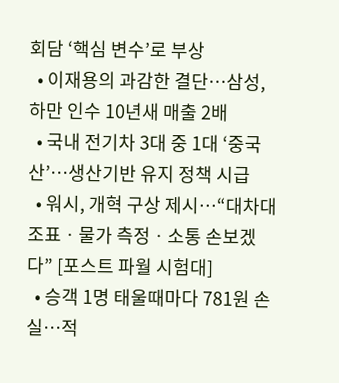회담 ‘핵심 변수’로 부상
  • 이재용의 과감한 결단…삼성, 하만 인수 10년새 매출 2배
  • 국내 전기차 3대 중 1대 ‘중국산’…생산기반 유지 정책 시급
  • 워시, 개혁 구상 제시⋯“대차대조표ㆍ물가 측정ㆍ소통 손보겠다” [포스트 파월 시험대]
  • 승객 1명 태울때마다 781원 손실…적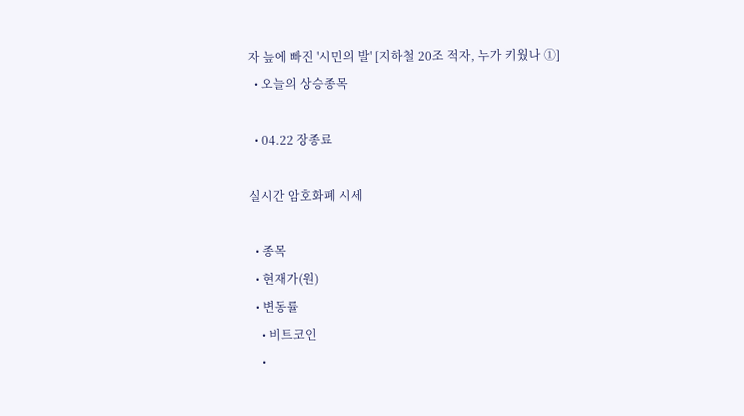자 늪에 빠진 '시민의 발' [지하철 20조 적자, 누가 키웠나 ①]
  • 오늘의 상승종목

  • 04.22 장종료

실시간 암호화폐 시세

  • 종목
  • 현재가(원)
  • 변동률
    • 비트코인
    •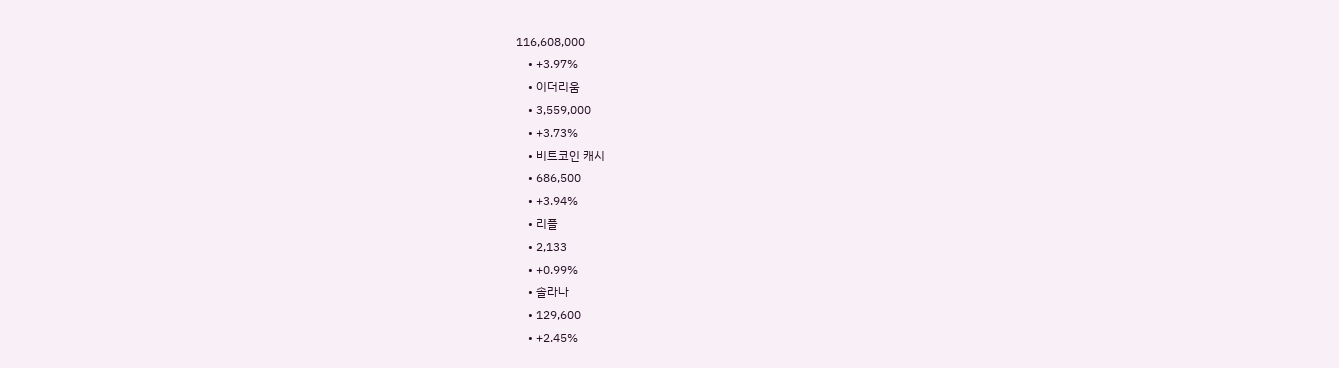116,608,000
    • +3.97%
    • 이더리움
    • 3,559,000
    • +3.73%
    • 비트코인 캐시
    • 686,500
    • +3.94%
    • 리플
    • 2,133
    • +0.99%
    • 솔라나
    • 129,600
    • +2.45%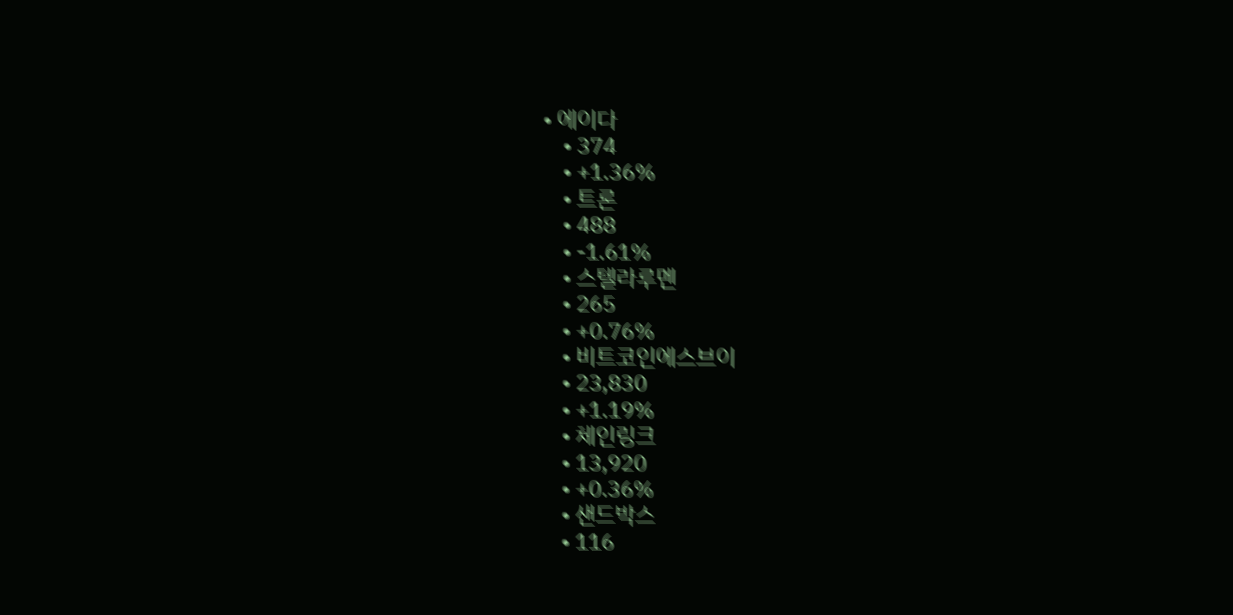• 에이다
    • 374
    • +1.36%
    • 트론
    • 488
    • -1.61%
    • 스텔라루멘
    • 265
    • +0.76%
    • 비트코인에스브이
    • 23,830
    • +1.19%
    • 체인링크
    • 13,920
    • +0.36%
    • 샌드박스
    • 116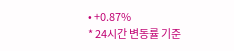• +0.87%
* 24시간 변동률 기준